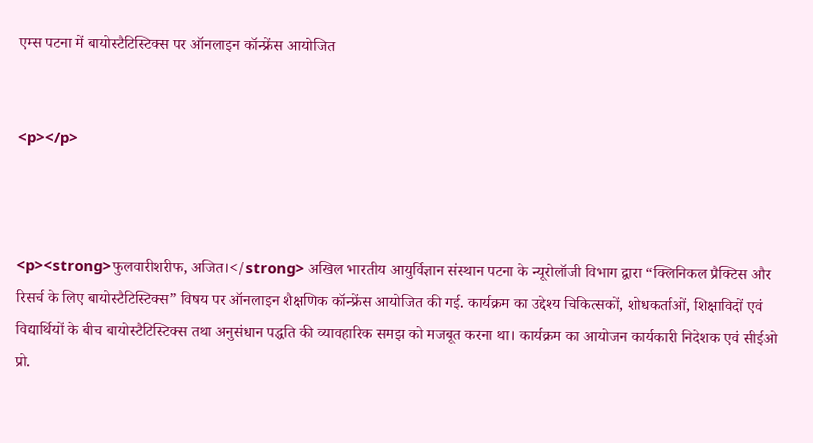एम्स पटना में बायोस्टैटिस्टिक्स पर ऑनलाइन कॉन्फ्रेंस आयोजित


<p></p>



<p><strong>फुलवारीशरीफ, अजित।</strong> अखिल भारतीय आयुर्विज्ञान संस्थान पटना के न्यूरोलॉजी विभाग द्वारा “क्लिनिकल प्रैक्टिस और रिसर्च के लिए बायोस्टैटिस्टिक्स” विषय पर ऑनलाइन शैक्षणिक कॉन्फ्रेंस आयोजित की गई. कार्यक्रम का उद्देश्य चिकित्सकों, शोधकर्ताओं, शिक्षाविदों एवं विद्यार्थियों के बीच बायोस्टैटिस्टिक्स तथा अनुसंधान पद्धति की व्यावहारिक समझ को मजबूत करना था। कार्यक्रम का आयोजन कार्यकारी निदेशक एवं सीईओ प्रो.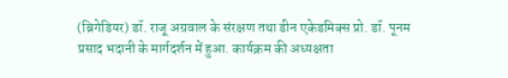(ब्रिगेडियर) डॉ. राजू अग्रवाल के संरक्षण तथा डीन एकेडमिक्स प्रो. डॉ. पूनम प्रसाद भदानी के मार्गदर्शन में हुआ. कार्यक्रम की अध्यक्षता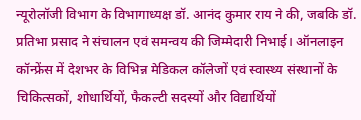न्यूरोलॉजी विभाग के विभागाध्यक्ष डॉ. आनंद कुमार राय ने की, जबकि डॉ. प्रतिभा प्रसाद ने संचालन एवं समन्वय की जिम्मेदारी निभाई। ऑनलाइन कॉन्फ्रेंस में देशभर के विभिन्न मेडिकल कॉलेजों एवं स्वास्थ्य संस्थानों के चिकित्सकों, शोधार्थियों, फैकल्टी सदस्यों और विद्यार्थियों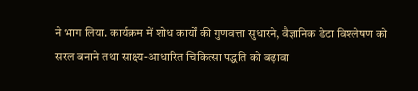ने भाग लिया. कार्यक्रम में शोध कार्यों की गुणवत्ता सुधारने, वैज्ञानिक डेटा विश्लेषण को सरल बनाने तथा साक्ष्य-आधारित चिकित्सा पद्धति को बढ़ावा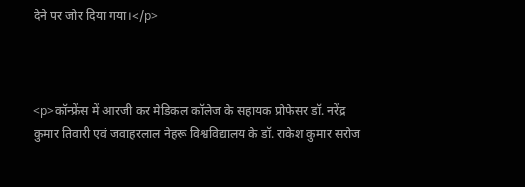देने पर जोर दिया गया।</p>



<p>कॉन्फ्रेंस में आरजी कर मेडिकल कॉलेज के सहायक प्रोफेसर डॉ. नरेंद्र कुमार तिवारी एवं जवाहरलाल नेहरू विश्वविद्यालय के डॉ. राकेश कुमार सरोज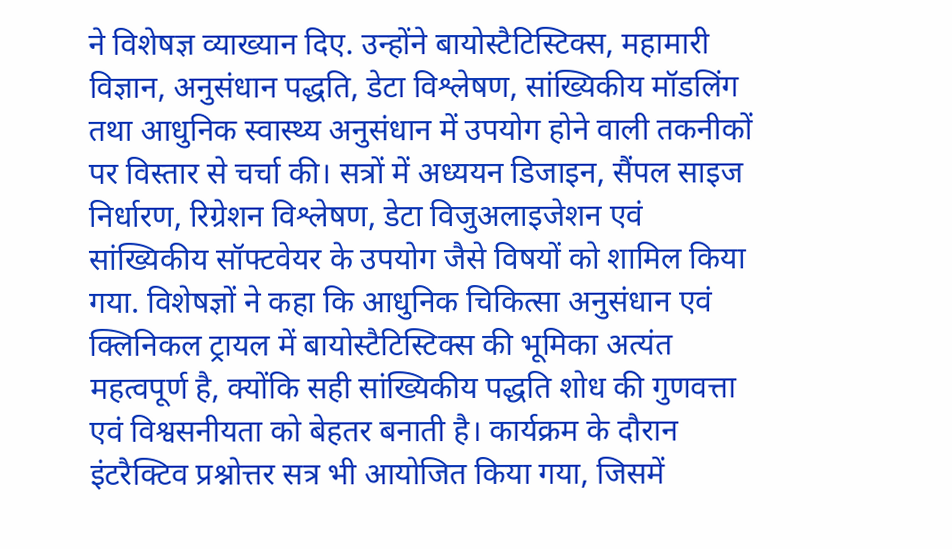ने विशेषज्ञ व्याख्यान दिए. उन्होंने बायोस्टैटिस्टिक्स, महामारी विज्ञान, अनुसंधान पद्धति, डेटा विश्लेषण, सांख्यिकीय मॉडलिंग तथा आधुनिक स्वास्थ्य अनुसंधान में उपयोग होने वाली तकनीकों पर विस्तार से चर्चा की। सत्रों में अध्ययन डिजाइन, सैंपल साइज निर्धारण, रिग्रेशन विश्लेषण, डेटा विजुअलाइजेशन एवं सांख्यिकीय सॉफ्टवेयर के उपयोग जैसे विषयों को शामिल किया गया. विशेषज्ञों ने कहा कि आधुनिक चिकित्सा अनुसंधान एवं क्लिनिकल ट्रायल में बायोस्टैटिस्टिक्स की भूमिका अत्यंत महत्वपूर्ण है, क्योंकि सही सांख्यिकीय पद्धति शोध की गुणवत्ता एवं विश्वसनीयता को बेहतर बनाती है। कार्यक्रम के दौरान इंटरैक्टिव प्रश्नोत्तर सत्र भी आयोजित किया गया, जिसमें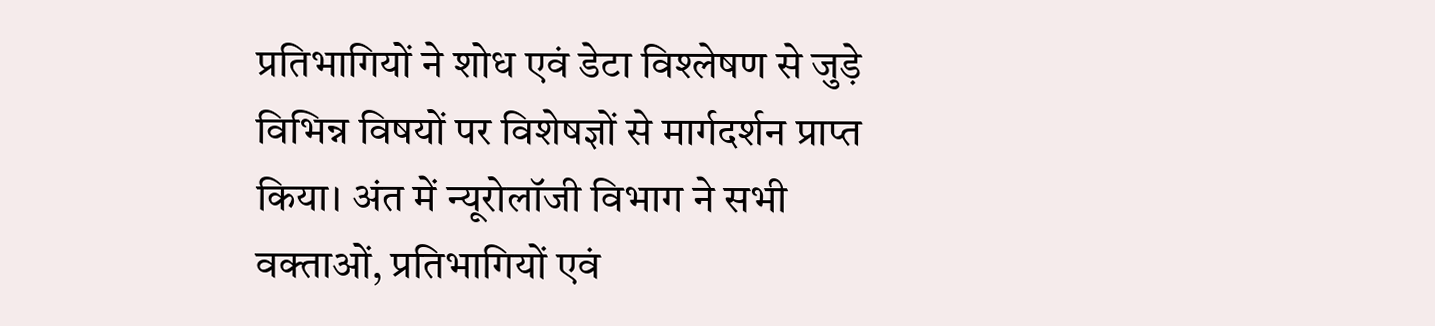प्रतिभागियों ने शोध एवं डेटा विश्लेषण से जुड़े विभिन्न विषयों पर विशेषज्ञों से मार्गदर्शन प्राप्त किया। अंत में न्यूरोलॉजी विभाग ने सभी वक्ताओं, प्रतिभागियों एवं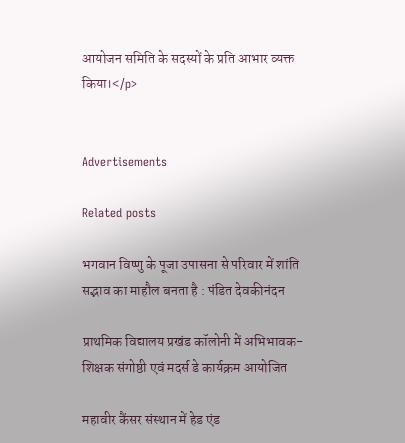आयोजन समिति के सदस्यों के प्रति आभार व्यक्त किया।</p>


Advertisements

Related posts

भगवान विष्णु के पूजा उपासना से परिवार में शांति सद्भाव का माहौल बनता है : पंडित देवकीनंदन

प्राथमिक विद्यालय प्रखंड कॉलोनी में अभिभावक-शिक्षक संगोष्ठी एवं मदर्स डे कार्यक्रम आयोजित

महावीर कैंसर संस्थान में हेड एंड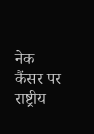नेक कैंसर पर राष्ट्रीय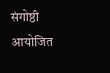संगोष्ठी आयोजित